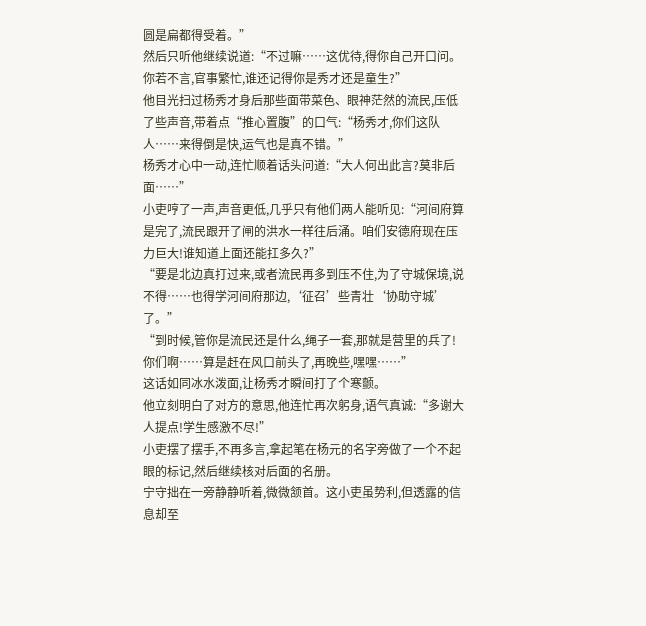圆是扁都得受着。”
然后只听他继续说道:“不过嘛……这优待,得你自己开口问。你若不言,官事繁忙,谁还记得你是秀才还是童生?”
他目光扫过杨秀才身后那些面带菜色、眼神茫然的流民,压低了些声音,带着点“推心置腹”的口气:“杨秀才,你们这队人……来得倒是快,运气也是真不错。”
杨秀才心中一动,连忙顺着话头问道:“大人何出此言?莫非后面……”
小吏哼了一声,声音更低,几乎只有他们两人能听见:“河间府算是完了,流民跟开了闸的洪水一样往后涌。咱们安德府现在压力巨大!谁知道上面还能扛多久?”
“要是北边真打过来,或者流民再多到压不住,为了守城保境,说不得……也得学河间府那边,‘征召’些青壮‘协助守城’了。”
“到时候,管你是流民还是什么,绳子一套,那就是营里的兵了!你们啊……算是赶在风口前头了,再晚些,嘿嘿……”
这话如同冰水泼面,让杨秀才瞬间打了个寒颤。
他立刻明白了对方的意思,他连忙再次躬身,语气真诚:“多谢大人提点!学生感激不尽!”
小吏摆了摆手,不再多言,拿起笔在杨元的名字旁做了一个不起眼的标记,然后继续核对后面的名册。
宁守拙在一旁静静听着,微微颔首。这小吏虽势利,但透露的信息却至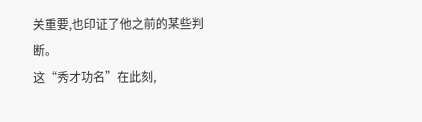关重要,也印证了他之前的某些判断。
这“秀才功名”在此刻,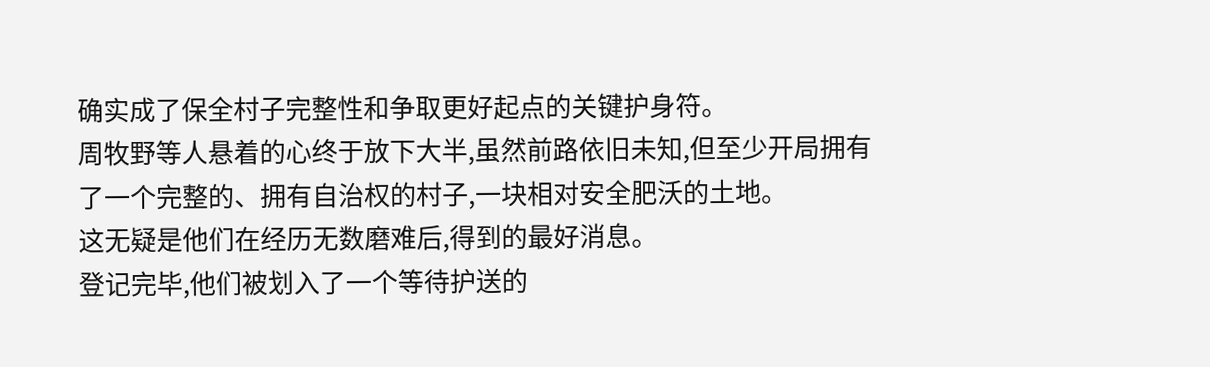确实成了保全村子完整性和争取更好起点的关键护身符。
周牧野等人悬着的心终于放下大半,虽然前路依旧未知,但至少开局拥有了一个完整的、拥有自治权的村子,一块相对安全肥沃的土地。
这无疑是他们在经历无数磨难后,得到的最好消息。
登记完毕,他们被划入了一个等待护送的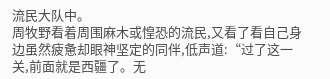流民大队中。
周牧野看着周围麻木或惶恐的流民,又看了看自己身边虽然疲惫却眼神坚定的同伴,低声道:“过了这一关,前面就是西疆了。无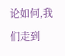论如何,我们走到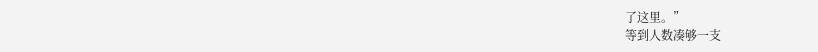了这里。”
等到人数凑够一支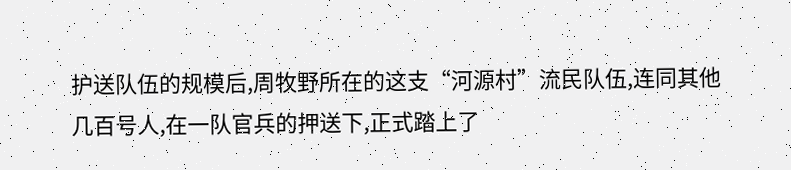护送队伍的规模后,周牧野所在的这支“河源村”流民队伍,连同其他几百号人,在一队官兵的押送下,正式踏上了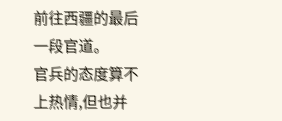前往西疆的最后一段官道。
官兵的态度算不上热情,但也并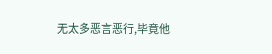无太多恶言恶行,毕竟他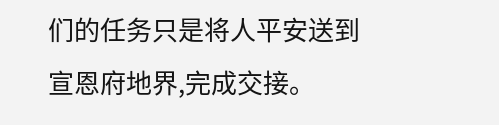们的任务只是将人平安送到宣恩府地界,完成交接。